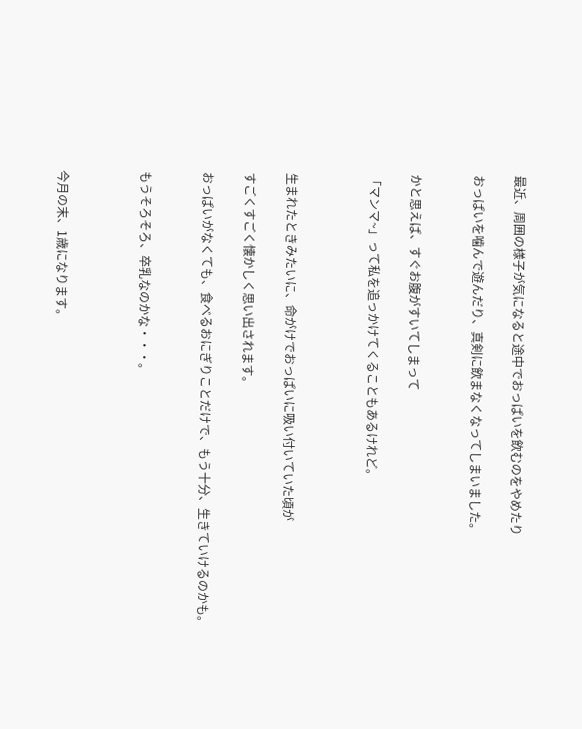最近、周囲の様子が気になると途中でおっぱいを飲むのをやめたり

おっぱいを噛んで遊んだり、真剣に飲まなくなってしまいました。


かと思えば、すぐお腹がすいてしまって

「マンマ~」って私を追っかけてくることもあるけれど。



生まれたときみたいに、命がけでおっぱいに吸い付いていた頃が

すごくすごく懐かしく思い出されます。

おっぱいがなくても、食べるおにぎりことだけで、もう十分、生きていけるのかも。


もうそろそろ、卒乳なのかな・・・。



今月の末、1歳になります。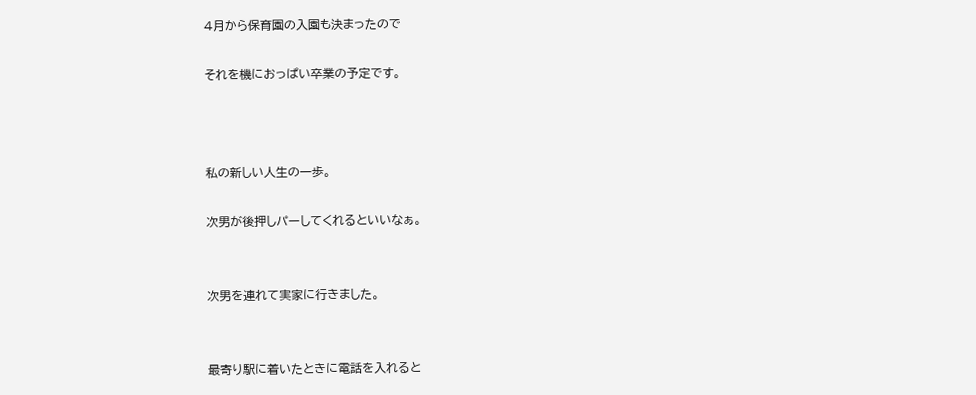4月から保育園の入園も決まったので

それを機におっぱい卒業の予定です。



私の新しい人生の一歩。

次男が後押しパーしてくれるといいなぁ。


次男を連れて実家に行きました。


最寄り駅に着いたときに電話を入れると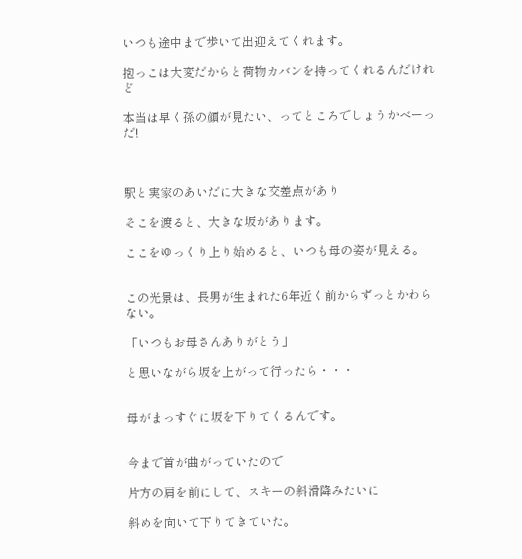いつも途中まで歩いて出迎えてくれます。

抱っこは大変だからと荷物カバンを持ってくれるんだけれど

本当は早く孫の顔が見たい、ってところでしょうかべーっだ!



駅と実家のあいだに大きな交差点があり

そこを渡ると、大きな坂があります。

ここをゆっくり上り始めると、いつも母の姿が見える。


この光景は、長男が生まれた6年近く前からずっとかわらない。

「いつもお母さんありがとう」

と思いながら坂を上がって行ったら・・・


母がまっすぐに坂を下りてくるんです。


今まで首が曲がっていたので

片方の肩を前にして、スキーの斜滑降みたいに

斜めを向いて下りてきていた。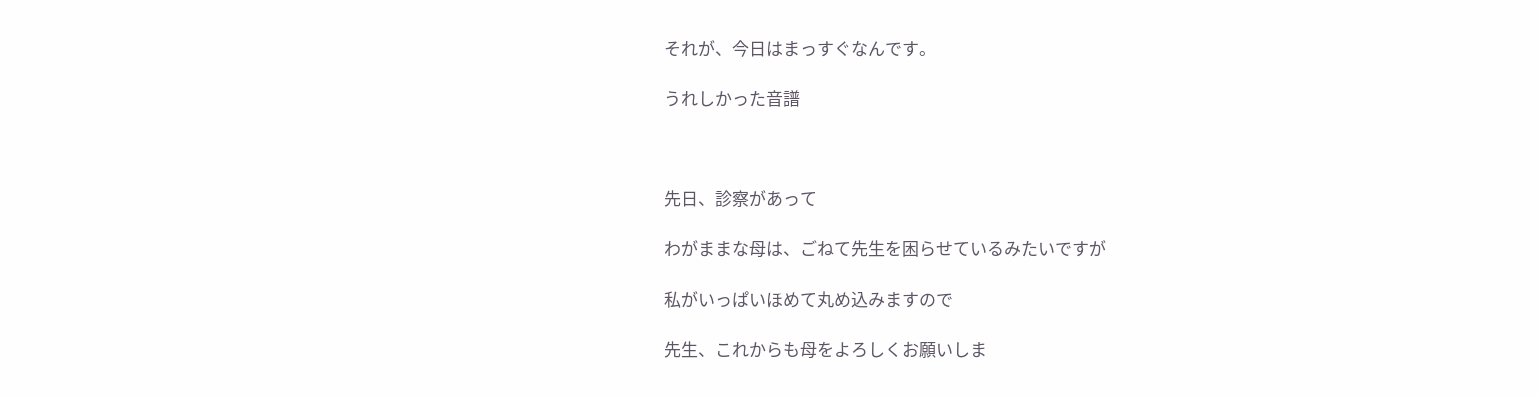それが、今日はまっすぐなんです。

うれしかった音譜



先日、診察があって

わがままな母は、ごねて先生を困らせているみたいですが

私がいっぱいほめて丸め込みますので

先生、これからも母をよろしくお願いしま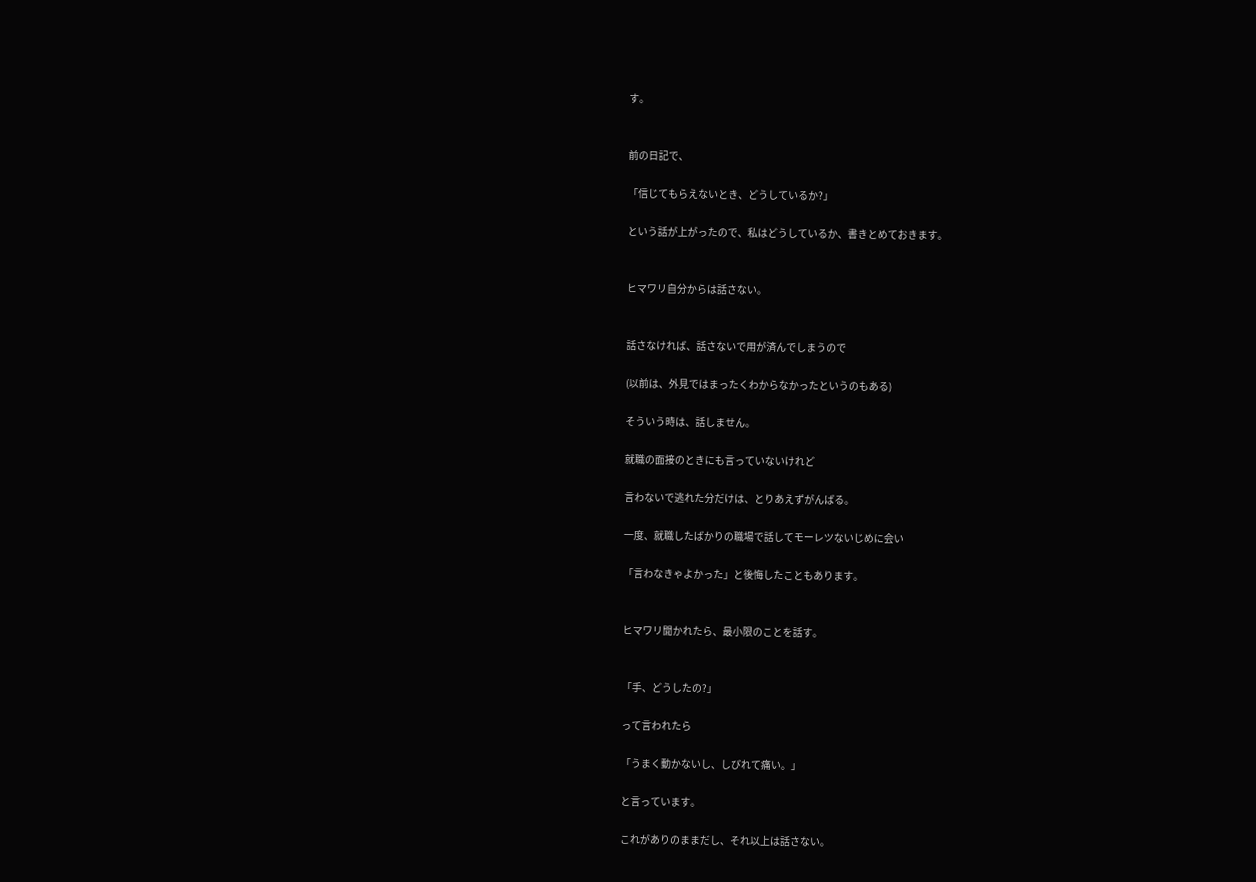す。


前の日記で、

「信じてもらえないとき、どうしているか?」

という話が上がったので、私はどうしているか、書きとめておきます。


ヒマワリ自分からは話さない。


話さなければ、話さないで用が済んでしまうので

(以前は、外見ではまったくわからなかったというのもある)

そういう時は、話しません。

就職の面接のときにも言っていないけれど

言わないで逃れた分だけは、とりあえずがんばる。

一度、就職したばかりの職場で話してモーレツないじめに会い

「言わなきゃよかった」と後悔したこともあります。


ヒマワリ聞かれたら、最小限のことを話す。


「手、どうしたの?」

って言われたら

「うまく動かないし、しびれて痛い。」

と言っています。

これがありのままだし、それ以上は話さない。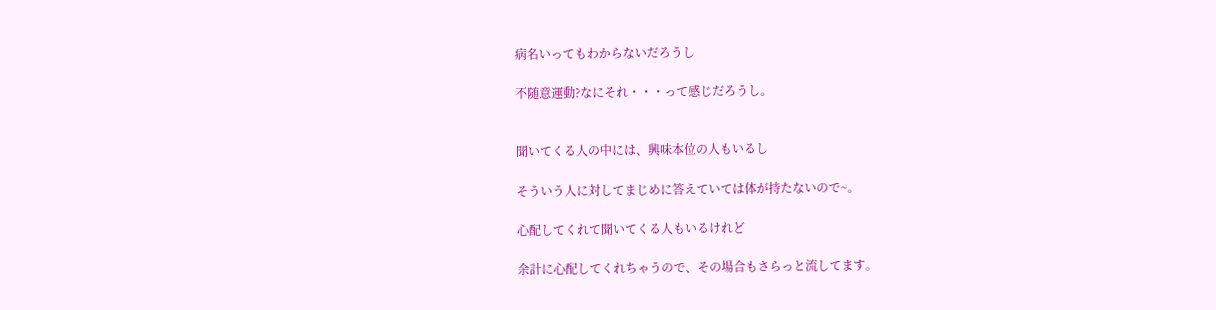病名いってもわからないだろうし

不随意運動?なにそれ・・・って感じだろうし。


聞いてくる人の中には、興味本位の人もいるし

そういう人に対してまじめに答えていては体が持たないので~。

心配してくれて聞いてくる人もいるけれど

余計に心配してくれちゃうので、その場合もさらっと流してます。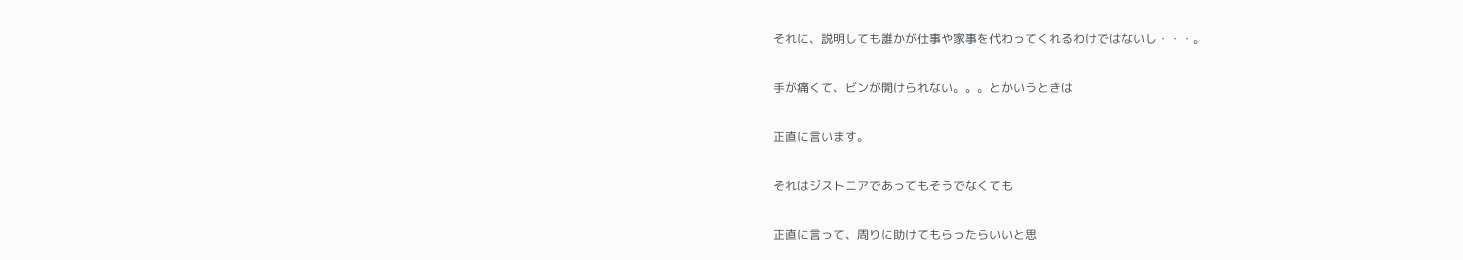それに、説明しても誰かが仕事や家事を代わってくれるわけではないし・・・。

手が痛くて、ビンが開けられない。。。とかいうときは

正直に言います。

それはジストニアであってもそうでなくても

正直に言って、周りに助けてもらったらいいと思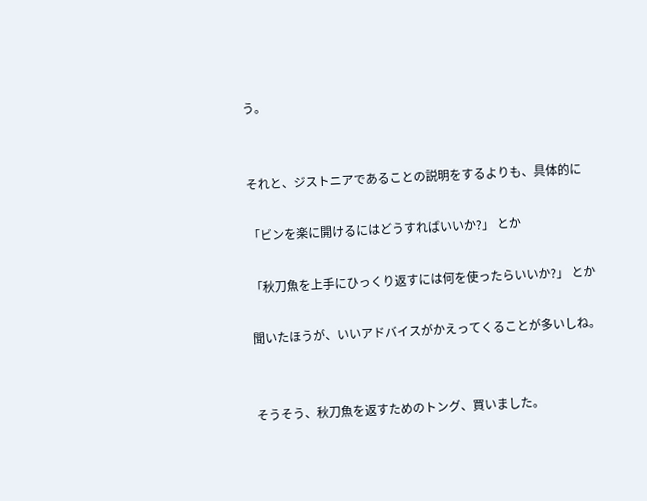う。


それと、ジストニアであることの説明をするよりも、具体的に

「ビンを楽に開けるにはどうすればいいか?」 とか

「秋刀魚を上手にひっくり返すには何を使ったらいいか?」 とか

聞いたほうが、いいアドバイスがかえってくることが多いしね。


そうそう、秋刀魚を返すためのトング、買いました。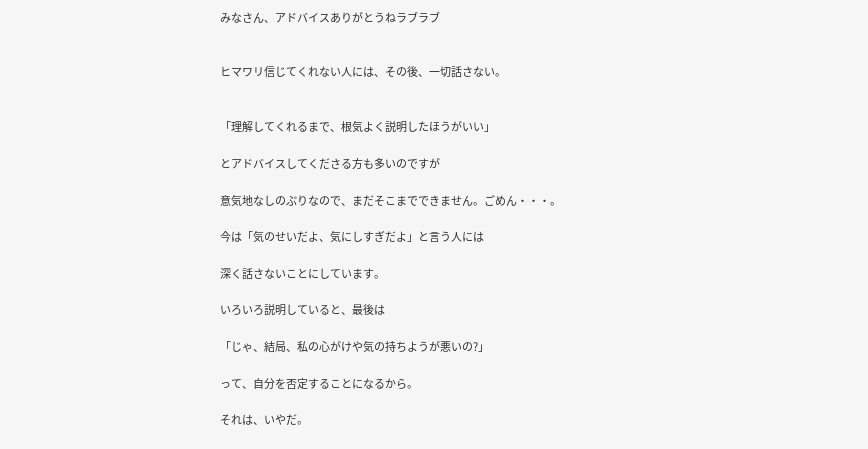みなさん、アドバイスありがとうねラブラブ


ヒマワリ信じてくれない人には、その後、一切話さない。


「理解してくれるまで、根気よく説明したほうがいい」

とアドバイスしてくださる方も多いのですが

意気地なしのぷりなので、まだそこまでできません。ごめん・・・。

今は「気のせいだよ、気にしすぎだよ」と言う人には

深く話さないことにしています。

いろいろ説明していると、最後は

「じゃ、結局、私の心がけや気の持ちようが悪いの?」

って、自分を否定することになるから。

それは、いやだ。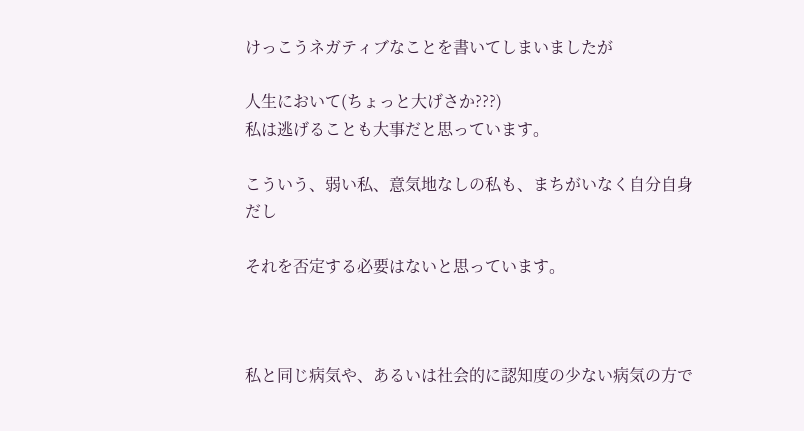けっこうネガティブなことを書いてしまいましたが

人生において(ちょっと大げさか???)
私は逃げることも大事だと思っています。

こういう、弱い私、意気地なしの私も、まちがいなく自分自身だし

それを否定する必要はないと思っています。



私と同じ病気や、あるいは社会的に認知度の少ない病気の方で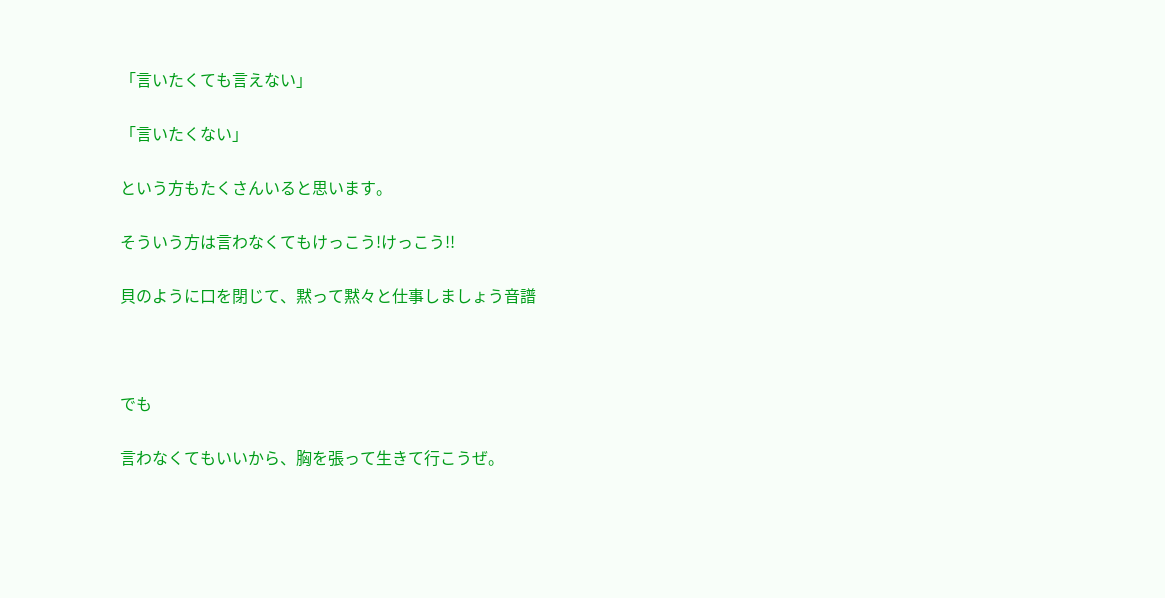「言いたくても言えない」

「言いたくない」

という方もたくさんいると思います。

そういう方は言わなくてもけっこう!けっこう!!

貝のように口を閉じて、黙って黙々と仕事しましょう音譜



でも

言わなくてもいいから、胸を張って生きて行こうぜ。